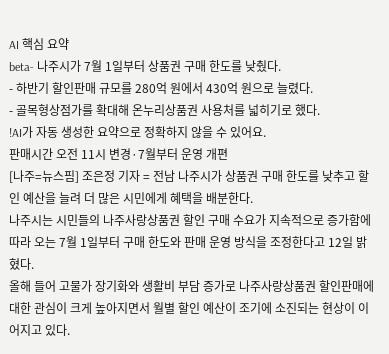AI 핵심 요약
beta- 나주시가 7월 1일부터 상품권 구매 한도를 낮췄다.
- 하반기 할인판매 규모를 280억 원에서 430억 원으로 늘렸다.
- 골목형상점가를 확대해 온누리상품권 사용처를 넓히기로 했다.
!AI가 자동 생성한 요약으로 정확하지 않을 수 있어요.
판매시간 오전 11시 변경·7월부터 운영 개편
[나주=뉴스핌] 조은정 기자 = 전남 나주시가 상품권 구매 한도를 낮추고 할인 예산을 늘려 더 많은 시민에게 혜택을 배분한다.
나주시는 시민들의 나주사랑상품권 할인 구매 수요가 지속적으로 증가함에 따라 오는 7월 1일부터 구매 한도와 판매 운영 방식을 조정한다고 12일 밝혔다.
올해 들어 고물가 장기화와 생활비 부담 증가로 나주사랑상품권 할인판매에 대한 관심이 크게 높아지면서 월별 할인 예산이 조기에 소진되는 현상이 이어지고 있다.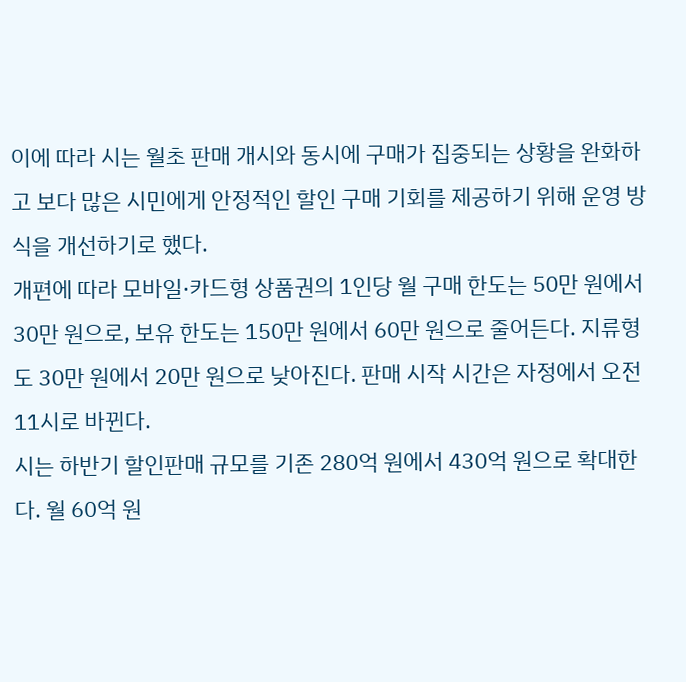이에 따라 시는 월초 판매 개시와 동시에 구매가 집중되는 상황을 완화하고 보다 많은 시민에게 안정적인 할인 구매 기회를 제공하기 위해 운영 방식을 개선하기로 했다.
개편에 따라 모바일·카드형 상품권의 1인당 월 구매 한도는 50만 원에서 30만 원으로, 보유 한도는 150만 원에서 60만 원으로 줄어든다. 지류형도 30만 원에서 20만 원으로 낮아진다. 판매 시작 시간은 자정에서 오전 11시로 바뀐다.
시는 하반기 할인판매 규모를 기존 280억 원에서 430억 원으로 확대한다. 월 60억 원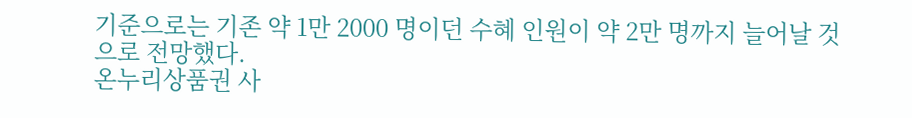기준으로는 기존 약 1만 2000 명이던 수혜 인원이 약 2만 명까지 늘어날 것으로 전망했다.
온누리상품권 사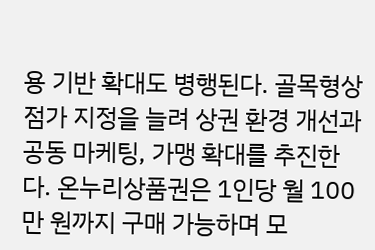용 기반 확대도 병행된다. 골목형상점가 지정을 늘려 상권 환경 개선과 공동 마케팅, 가맹 확대를 추진한다. 온누리상품권은 1인당 월 100만 원까지 구매 가능하며 모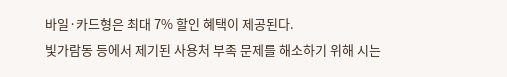바일·카드형은 최대 7% 할인 혜택이 제공된다.
빛가람동 등에서 제기된 사용처 부족 문제를 해소하기 위해 시는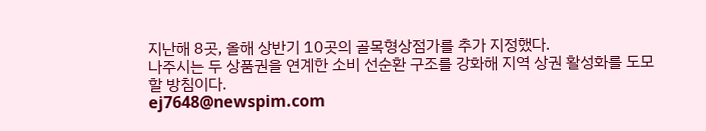지난해 8곳, 올해 상반기 10곳의 골목형상점가를 추가 지정했다.
나주시는 두 상품권을 연계한 소비 선순환 구조를 강화해 지역 상권 활성화를 도모할 방침이다.
ej7648@newspim.com